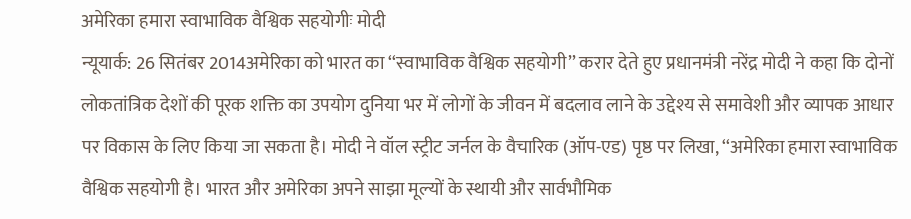अमेरिका हमारा स्वाभाविक वैश्विक सहयोगीः मोदी
न्यूयार्क: 26 सितंबर 2014अमेरिका को भारत का ‘‘स्वाभाविक वैश्विक सहयोगी’’ करार देते हुए प्रधानमंत्री नरेंद्र मोदी ने कहा कि दोनों लोकतांत्रिक देशों की पूरक शक्ति का उपयोग दुनिया भर में लोगों के जीवन में बदलाव लाने के उद्देश्य से समावेशी और व्यापक आधार पर विकास के लिए किया जा सकता है। मोदी ने वॉल स्ट्रीट जर्नल के वैचारिक (ऑप-एड) पृष्ठ पर लिखा, ‘‘अमेरिका हमारा स्वाभाविक वैश्विक सहयोगी है। भारत और अमेरिका अपने साझा मूल्यों के स्थायी और सार्वभौमिक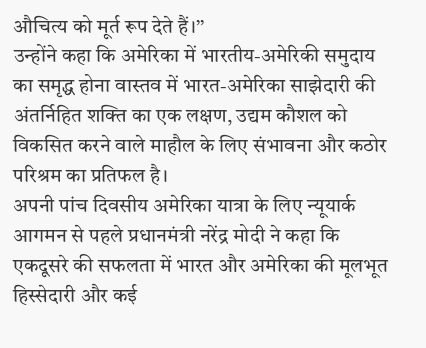औचित्य को मूर्त रूप देते हैं।’’
उन्होंने कहा कि अमेरिका में भारतीय-अमेरिकी समुदाय का समृद्ध होना वास्तव में भारत-अमेरिका साझेदारी की अंतर्निहित शक्ति का एक लक्षण, उद्यम कौशल को विकसित करने वाले माहौल के लिए संभावना और कठोर परिश्रम का प्रतिफल है।
अपनी पांच दिवसीय अमेरिका यात्रा के लिए न्यूयार्क आगमन से पहले प्रधानमंत्री नरेंद्र मोदी ने कहा कि एकदूसरे की सफलता में भारत और अमेरिका की मूलभूत हिस्सेदारी और कई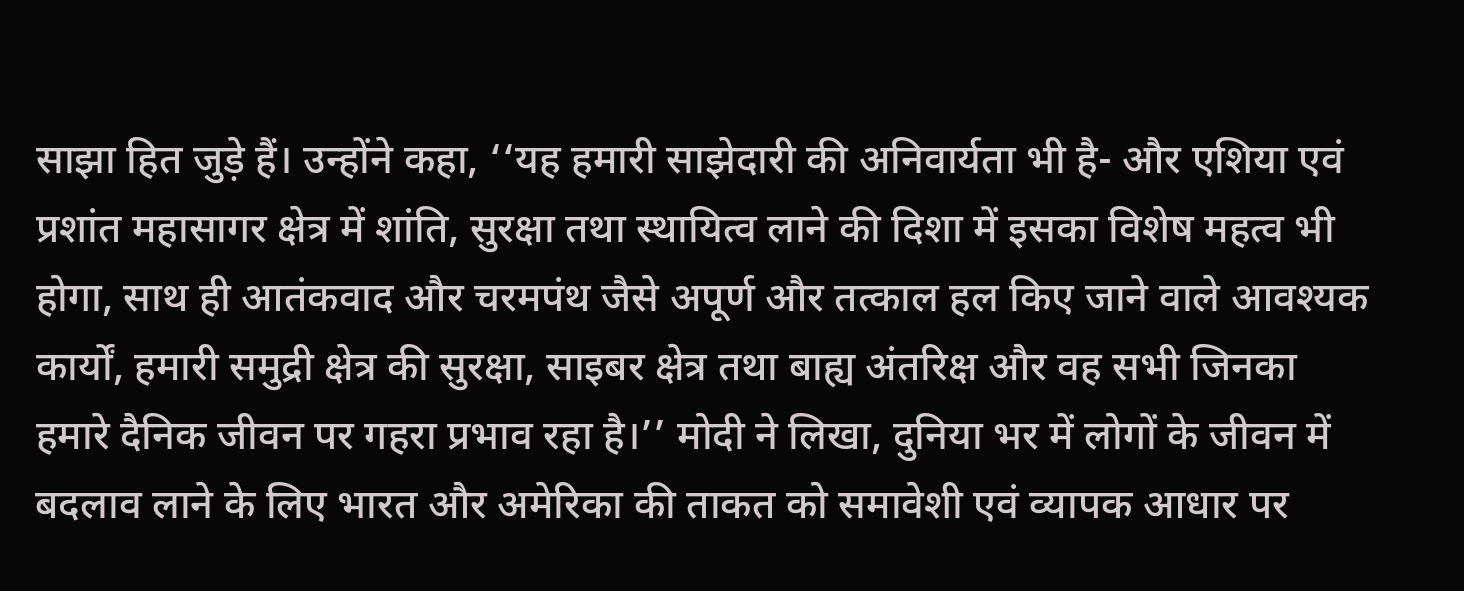साझा हित जुड़े हैं। उन्होंने कहा, ‘‘यह हमारी साझेदारी की अनिवार्यता भी है- और एशिया एवं प्रशांत महासागर क्षेत्र में शांति, सुरक्षा तथा स्थायित्व लाने की दिशा में इसका विशेष महत्व भी होगा, साथ ही आतंकवाद और चरमपंथ जैसे अपूर्ण और तत्काल हल किए जाने वाले आवश्यक कार्यों, हमारी समुद्री क्षेत्र की सुरक्षा, साइबर क्षेत्र तथा बाह्य अंतरिक्ष और वह सभी जिनका हमारे दैनिक जीवन पर गहरा प्रभाव रहा है।’’ मोदी ने लिखा, दुनिया भर में लोगों के जीवन में बदलाव लाने के लिए भारत और अमेरिका की ताकत को समावेशी एवं व्यापक आधार पर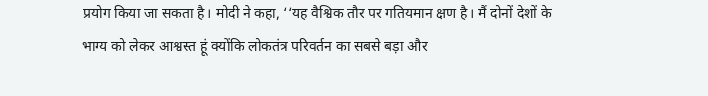प्रयोग किया जा सकता है। मोदी ने कहा, ‘‘यह वैश्विक तौर पर गतियमान क्षण है। मैं दोनों देशों के भाग्य को लेकर आश्वस्त हूं क्योंकि लोकतंत्र परिवर्तन का सबसे बड़ा और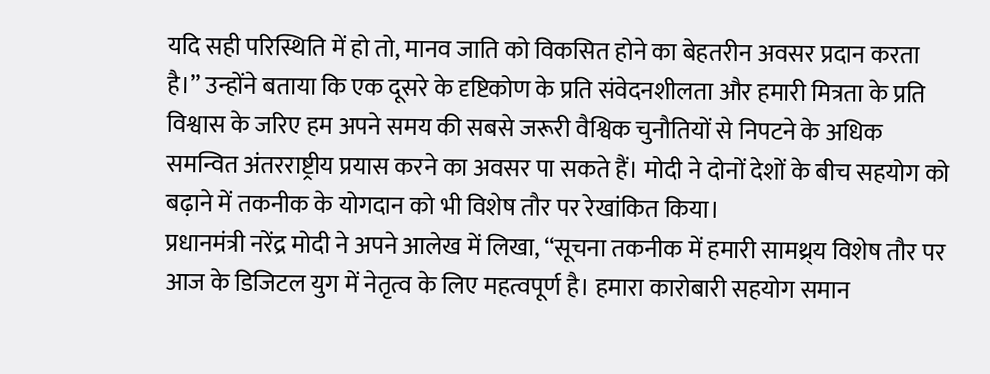यदि सही परिस्थिति में हो तो, मानव जाति को विकसित होने का बेहतरीन अवसर प्रदान करता है।’’ उन्होंने बताया कि एक दूसरे के दृष्टिकोण के प्रति संवेदनशीलता और हमारी मित्रता के प्रति विश्वास के जरिए हम अपने समय की सबसे जरूरी वैश्विक चुनौतियों से निपटने के अधिक समन्वित अंतरराष्ट्रीय प्रयास करने का अवसर पा सकते हैं। मोदी ने दोनों देशों के बीच सहयोग को बढ़ाने में तकनीक के योगदान को भी विशेष तौर पर रेखांकित किया।
प्रधानमंत्री नरेंद्र मोदी ने अपने आलेख में लिखा, ‘‘सूचना तकनीक में हमारी सामथ्र्य विशेष तौर पर आज के डिजिटल युग में नेतृत्व के लिए महत्वपूर्ण है। हमारा कारोबारी सहयोग समान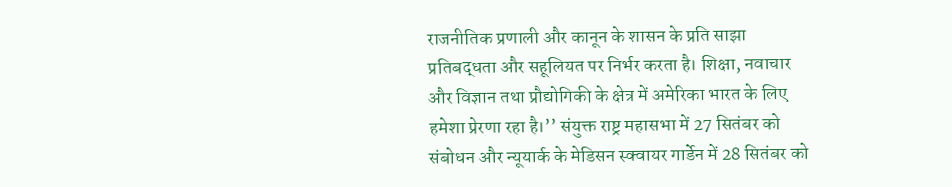राजनीतिक प्रणाली और कानून के शासन के प्रति साझा प्रतिबद्धता और सहूलियत पर निर्भर करता है। शिक्षा, नवाचार और विज्ञान तथा प्रौद्योगिकी के क्षेत्र में अमेरिका भारत के लिए हमेशा प्रेरणा रहा है।’’ संयुक्त राष्ट्र महासभा में 27 सितंबर को संबोधन और न्यूयार्क के मेडिसन स्क्वायर गार्डेन में 28 सितंबर को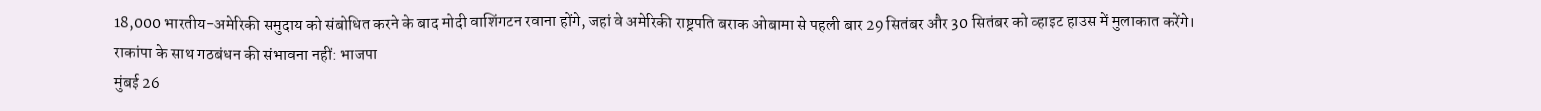18,000 भारतीय-अमेरिकी समुदाय को संबोधित करने के बाद मोदी वाशिंगटन रवाना होंगे, जहां वे अमेरिकी राष्ट्रपति बराक ओबामा से पहली बार 29 सितंबर और 30 सितंबर को व्हाइट हाउस में मुलाकात करेंगे।
राकांपा के साथ गठबंधन की संभावना नहीं: भाजपा
मुंबई 26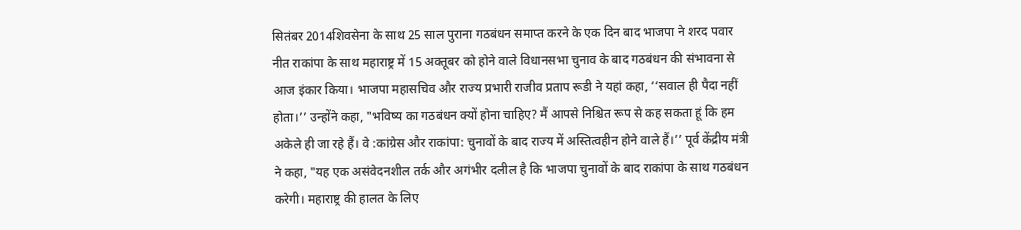सितंबर 2014शिवसेना के साथ 25 साल पुराना गठबंधन समाप्त करने के एक दिन बाद भाजपा ने शरद पवार नीत राकांपा के साथ महाराष्ट्र में 15 अक्तूबर को होने वाले विधानसभा चुनाव के बाद गठबंधन की संभावना से आज इंकार किया। भाजपा महासचिव और राज्य प्रभारी राजीव प्रताप रूडी ने यहां कहा, ‘‘सवाल ही पैदा नहीं होता।’’ उन्होंने कहा, "भविष्य का गठबंधन क्यों होना चाहिए? मैं आपसे निश्चित रूप से कह सकता हूं कि हम अकेले ही जा रहे हैं। वे :कांग्रेस और राकांपा: चुनावों के बाद राज्य में अस्तित्वहीन होने वाले हैं।’’ पूर्व केंद्रीय मंत्री ने कहा, "यह एक असंवेदनशील तर्क और अगंभीर दलील है कि भाजपा चुनावों के बाद राकांपा के साथ गठबंधन करेगी। महाराष्ट्र की हालत के लिए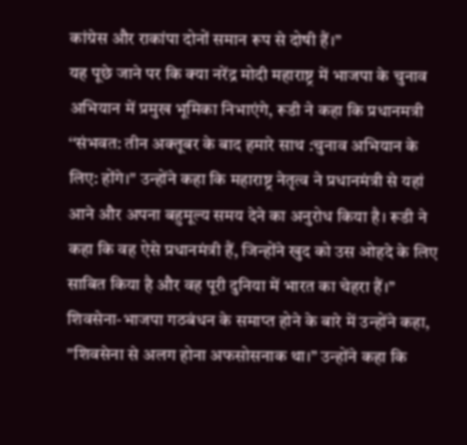कांग्रेस और राकांपा दोनों समान रूप से दोषी हैं।’’
यह पूछे जाने पर कि क्या नरेंद्र मोदी महाराष्ट्र में भाजपा के चुनाव अभियान में प्रमुख भूमिका निभाएंगे, रूडी ने कहा कि प्रधानमत्री ‘‘संभवत: तीन अक्तूबर के बाद हमारे साथ :चुनाव अभियान के लिए: होंगे।" उन्होंने कहा कि महाराष्ट्र नेतृत्व ने प्रधानमंत्री से यहां आने और अपना बहुमूल्य समय देने का अनुरोध किया है। रूडी ने कहा कि वह ऐसे प्रधानमंत्री हैं, जिन्होंने खुद को उस ओहदे के लिए साबित किया है और वह पूरी दुनिया में भारत का चेहरा हैं।’’
शिवसेना-भाजपा गठबंधन के समाप्त होने के बारे में उन्होंने कहा, "शिवसेना से अलग होना अफसोसनाक था।’’ उन्होंने कहा कि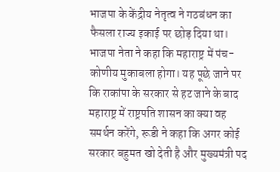भाजपा के केंद्रीय नेतृत्व ने गठबंधन का फैसला राज्य इकाई पर छोड़ दिया था। भाजपा नेता ने कहा कि महाराष्ट्र में पंच-कोणीय मुकाबला होगा। यह पूछे जाने पर कि राकांपा के सरकार से हट जाने के बाद महाराष्ट्र में राष्ट्रपति शासन का क्या वह समर्थन करेंगे, रूडी ने कहा कि अगर कोई सरकार बहुमत खो देती है और मुख्यमंत्री पद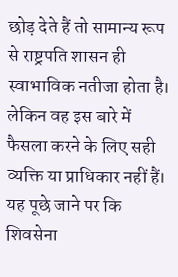छोड़ देते हैं तो सामान्य रूप से राष्ट्रपति शासन ही स्वाभाविक नतीजा होता है। लेकिन वह इस बारे में फैसला करने के लिए सही व्यक्ति या प्राधिकार नहीं हैं। यह पूछे जाने पर कि शिवसेना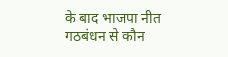के बाद भाजपा नीत गठबंधन से कौन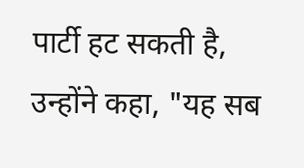पार्टी हट सकती है, उन्होंने कहा, "यह सब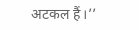अटकल हैं।’’